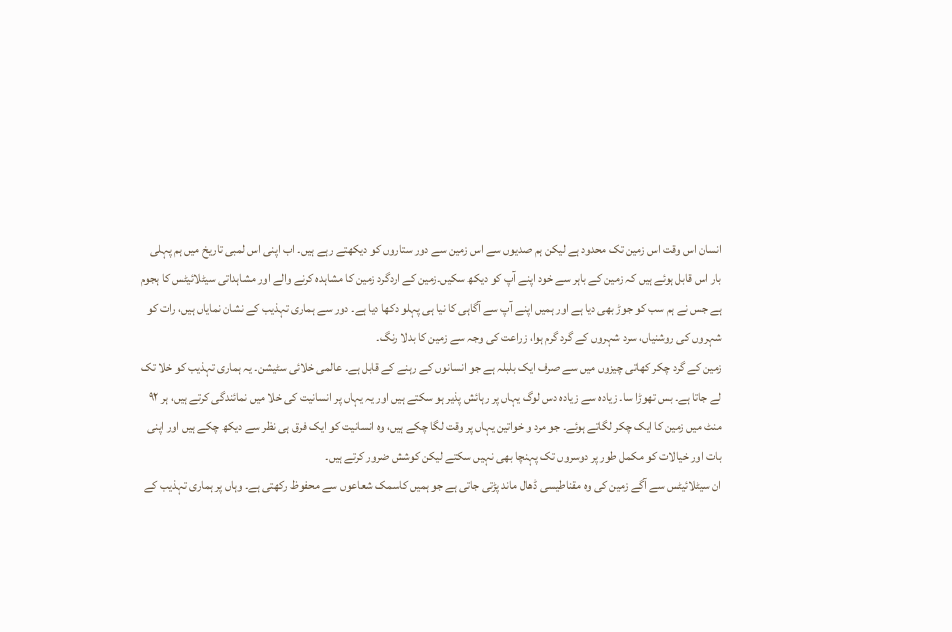انسان اس وقت اس زمین تک محدود ہے لیکن ہم صدیوں سے اس زمین سے دور ستاروں کو دیکھتے رہے ہیں۔ اب اپنی اس لمبی تاریخ میں ہم پہلی بار اس قابل ہوئے ہیں کہ زمین کے باہر سے خود اپنے آپ کو دیکھ سکیں۔زمین کے اردگرد زمین کا مشاہدہ کرنے والے اور مشاہداتی سیٹلائیٹس کا ہجوم ہے جس نے ہم سب کو جوڑ بھی دیا ہے اور ہمیں اپنے آپ سے آگاہی کا نیا ہی پہلو دکھا دیا ہے۔ دور سے ہماری تہذیب کے نشان نمایاں ہیں، رات کو شہروں کی روشنیاں، سرد شہروں کے گرد گرم ہوا، زراعت کی وجہ سے زمین کا بدلا رنگ۔
زمین کے گرد چکر کھاتی چیزوں میں سے صرف ایک بلبلہ ہے جو انسانوں کے رہنے کے قابل ہے۔ عالمی خلائی سٹیشن۔ یہ ہماری تہذیب کو خلا تک لے جاتا ہے۔ بس تھوڑا سا۔ زیادہ سے زیادہ دس لوگ یہاں پر رہائش پذیر ہو سکتے ہیں اور یہ یہاں پر انسانیت کی خلا میں نمائندگی کرتے ہیں، ہر ۹۲ منٹ میں زمین کا ایک چکر لگاتے ہوئے۔ جو مرد و خواتین یہاں پر وقت لگا چکے ہیں، وہ انسانیت کو ایک فرق ہی نظر سے دیکھ چکے ہیں اور اپنی بات اور خیالات کو مکمل طور پر دوسروں تک پہنچا بھی نہیں سکتے لیکن کوشش ضرور کرتے ہیں۔
ان سیٹلائیٹس سے آگے زمین کی وہ مقناطیسی ڈھال ماند پڑتی جاتی ہے جو ہمیں کاسمک شعاعوں سے محفوظ رکھتی ہے۔ وہاں پر ہماری تہذیب کے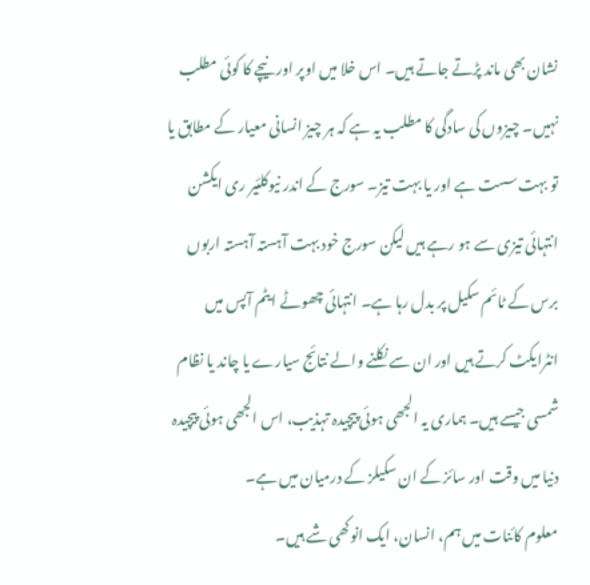نشان بھی ماند پڑتے جاتے ہیں۔ اس خلا میں اوپر اور نیچے کا کوئی مطلب نہیں۔ چیزوں کی سادگی کا مطلب یہ ہے کہ ہر چیز انسانی معیار کے مطابق یا تو بہت سست ہے اور یا بہت تیز۔ سورج کے اندر نیوکلئیر ری ایکشن انتہائی تیزی سے ہو رہے ہیں لیکن سورج خود بہت آہستہ آہستہ اربوں برس کے ٹائم سکیل پر بدل رہا ہے۔ انتہائی چھوٹے ایٹم آپس میں انٹرایکٹ کرتے ہیں اور ان سے نکلنے والے نتائج سیارے یا چاند یا نظام شمسی جیسے ہیں۔ ہماری یہ الجھی ہوئی پیچیدہ تہذیب، اس الجھی ہوئی پیچیدہ دنیا میں وقت اور سائز کے ان سکیلز کے درمیان میں ہے۔
معلوم کائنات میں ہم، انسان، ایک انوکھی شے ہیں۔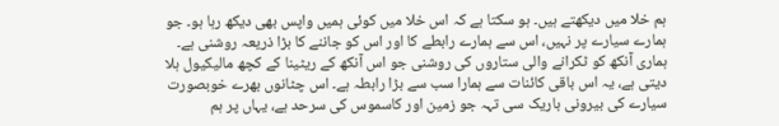ہم خلا میں دیکھتے ہیں۔ ہو سکتا ہے کہ اس خلا میں کوئی ہمیں واپس بھی دیکھ رہا ہو۔ جو ہمارے سیارے پر نہیں، اس سے ہمارے رابطے کا اور اس کو جاننے کا بڑا ذریعہ روشنی ہے۔ ہماری آنکھ کو ٹکرانے والی ستاروں کی روشنی جو اس آنکھ کے ریٹینا کے کچھ مالیکیول ہلا دیتی ہے، یہ اس باقی کائنات سے ہمارا سب سے بڑا رابطہ ہے۔ اس چٹانوں بھرے خوبصورت سیارے کی بیرونی باریک سی تہہ جو زمین اور کاسموس کی سرحد ہے، یہاں پر ہم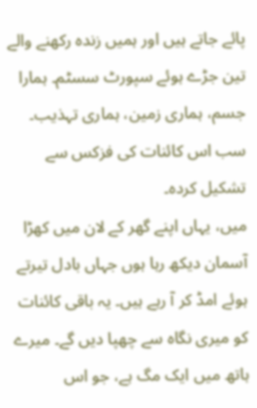پائے جاتے ہیں اور ہمیں زندہ رکھنے والے تین جڑے ہوئے سپورٹ سسٹم۔ ہمارا جسم، ہماری زمین، ہماری تہذیب۔ سب اس کائنات کی فزکس سے تشکیل کردہ۔
میں، یہاں اپنے گھر کے لان میں کھڑا آسمان دیکھ رہا ہوں جہاں بادل تیرتے ہوئے امڈ کر آ رہے ہیں۔ یہ باقی کائنات کو میری نگاہ سے چھپا دیں گے۔ میرے ہاتھ میں ایک مگ ہے، جو اس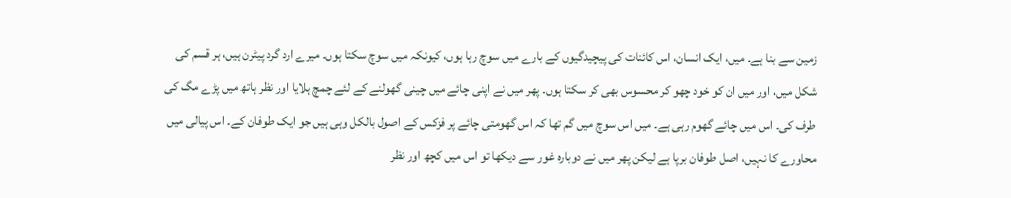زمین سے بنا ہے۔ میں، ایک انسان، اس کائنات کی پیچیدگیوں کے بارے میں سوچ رہا ہوں، کیونکہ میں سوچ سکتا ہوں۔ میرے ارد گرد پیٹرن ہیں، ہر قسم کی شکل میں، اور میں ان کو خود چھو کر محسوس بھی کر سکتا ہوں۔ پھر میں نے اپنی چائے میں چینی گھولنے کے لئے چمچ ہلایا اور نظر ہاتھ میں پڑے مگ کی طرف کی۔ اس میں چائے گھوم رہی ہے۔ میں اس سوچ میں گم تھا کہ اس گھومتی چائے پر فزکس کے اصول بالکل وہی ہیں جو ایک طوفان کے۔ اس پیالی میں محاورے کا نہیں، اصل طوفان برپا ہے لیکن پھر میں نے دوبارہ غور سے دیکھا تو اس میں کچھ اور نظر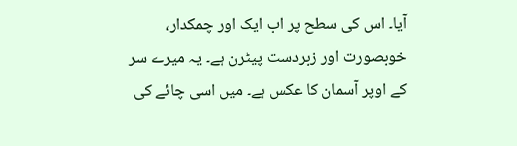آیا۔ اس کی سطح پر اب ایک اور چمکدار، خوبصورت اور زبردست پیٹرن ہے۔ یہ میرے سر کے اوپر آسمان کا عکس ہے۔ میں اسی چائے کی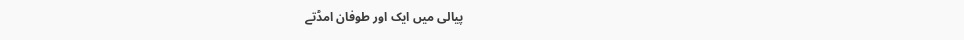پیالی میں ایک اور طوفان امڈتے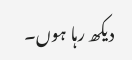دیکھ رہا ہوں۔